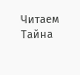Читаем Тайна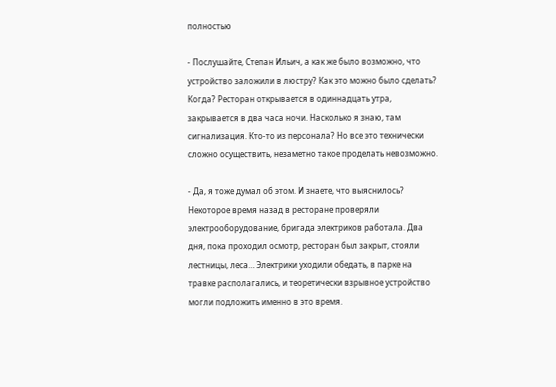полностью

- Послушайте, Степан Ильич, а как же было возможно, что устройство заложили в люстру? Как это можно было сделать? Когда? Ресторан открывается в одиннадцать утра, закрывается в два часа ночи. Насколько я знаю, там сигнализация. Кто-то из персонала? Но все это технически сложно осуществить, незаметно такое проделать невозможно.

- Да, я тоже думал об этом. И знаете, что выяснилось? Некоторое время назад в ресторане проверяли электрооборудование, бригада электриков работала. Два дня, пока проходил осмотр, ресторан был закрыт, стояли лестницы, леса… Электрики уходили обедать, в парке на травке располагались, и теоретически взрывное устройство могли подложить именно в это время.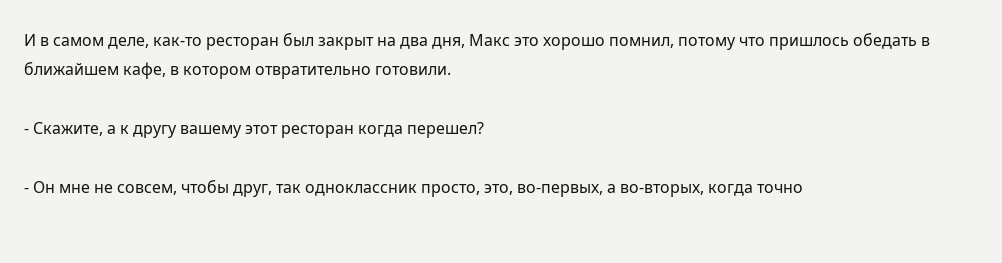И в самом деле, как-то ресторан был закрыт на два дня, Макс это хорошо помнил, потому что пришлось обедать в ближайшем кафе, в котором отвратительно готовили.

- Скажите, а к другу вашему этот ресторан когда перешел?

- Он мне не совсем, чтобы друг, так одноклассник просто, это, во-первых, а во-вторых, когда точно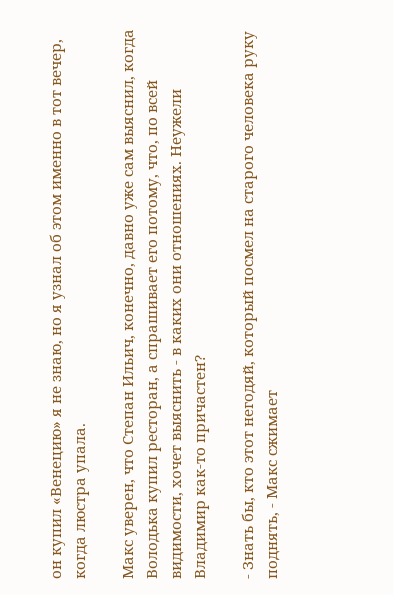он купил «Венецию» я не знаю, но я узнал об этом именно в тот вечер, когда люстра упала.

Макс уверен, что Степан Ильич, конечно, давно уже сам выяснил, когда Володька купил ресторан, а спрашивает его потому, что, по всей видимости, хочет выяснить - в каких они отношениях. Неужели Владимир как-то причастен?

- Знать бы, кто этот негодяй, который посмел на старого человека руку поднять, - Макс сжимает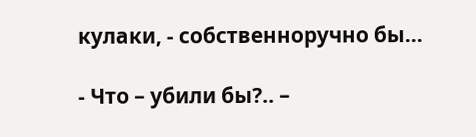кулаки, - собственноручно бы…

- Что – убили бы?.. –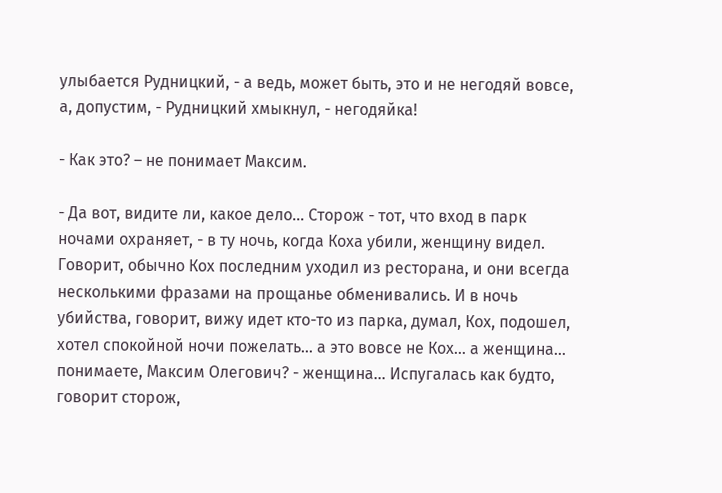улыбается Рудницкий, - а ведь, может быть, это и не негодяй вовсе, а, допустим, - Рудницкий хмыкнул, - негодяйка!

- Как это? – не понимает Максим.

- Да вот, видите ли, какое дело… Сторож - тот, что вход в парк ночами охраняет, - в ту ночь, когда Коха убили, женщину видел. Говорит, обычно Кох последним уходил из ресторана, и они всегда несколькими фразами на прощанье обменивались. И в ночь убийства, говорит, вижу идет кто-то из парка, думал, Кох, подошел, хотел спокойной ночи пожелать… а это вовсе не Кох… а женщина… понимаете, Максим Олегович? - женщина… Испугалась как будто, говорит сторож,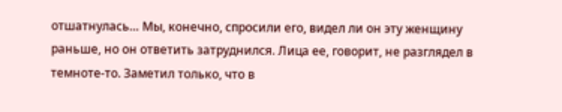отшатнулась… Мы, конечно, спросили его, видел ли он эту женщину раньше, но он ответить затруднился. Лица ее, говорит, не разглядел в темноте-то. Заметил только, что в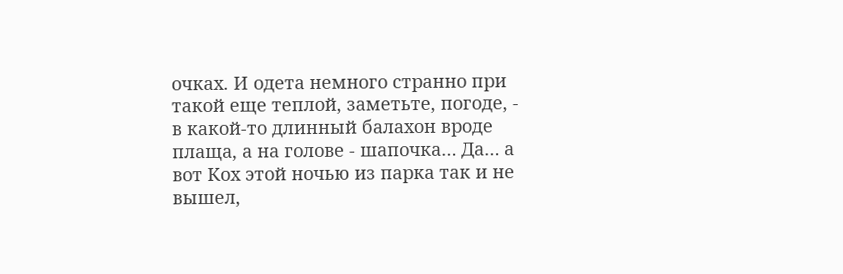очках. И одета немного странно при такой еще теплой, заметьте, погоде, - в какой-то длинный балахон вроде плаща, а на голове - шапочка… Да… а вот Кох этой ночью из парка так и не вышел,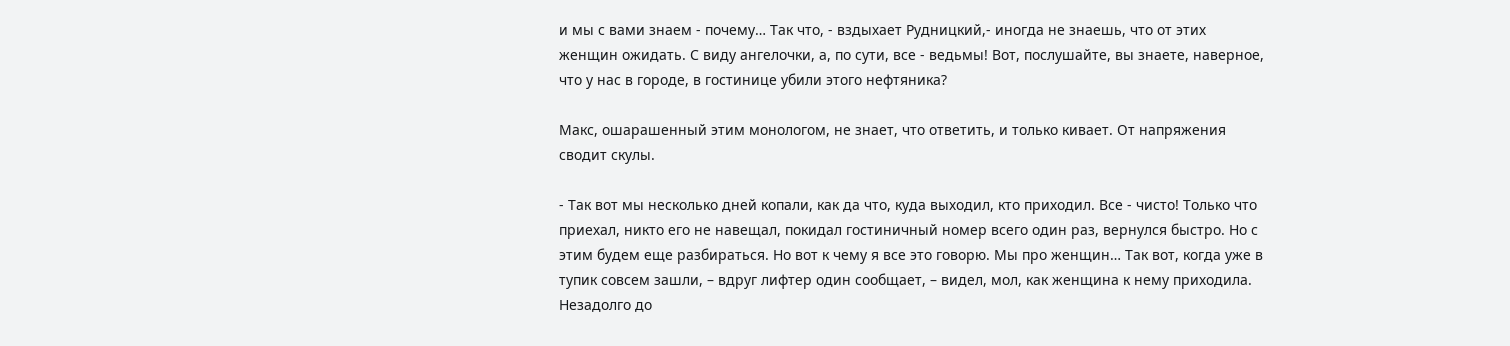и мы с вами знаем - почему… Так что, - вздыхает Рудницкий,- иногда не знаешь, что от этих женщин ожидать. С виду ангелочки, а, по сути, все - ведьмы! Вот, послушайте, вы знаете, наверное, что у нас в городе, в гостинице убили этого нефтяника?

Макс, ошарашенный этим монологом, не знает, что ответить, и только кивает. От напряжения сводит скулы.

- Так вот мы несколько дней копали, как да что, куда выходил, кто приходил. Все - чисто! Только что приехал, никто его не навещал, покидал гостиничный номер всего один раз, вернулся быстро. Но с этим будем еще разбираться. Но вот к чему я все это говорю. Мы про женщин… Так вот, когда уже в тупик совсем зашли, – вдруг лифтер один сообщает, – видел, мол, как женщина к нему приходила. Незадолго до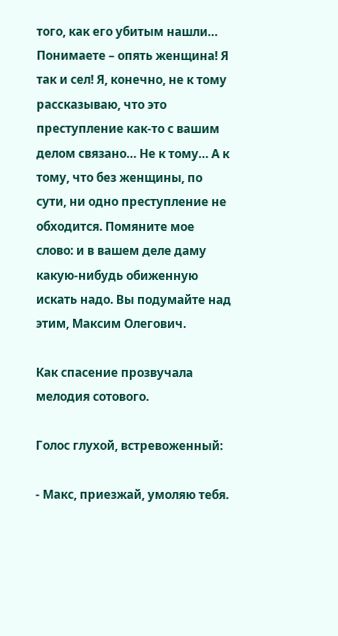того, как его убитым нашли… Понимаете – опять женщина! Я так и сел! Я, конечно, не к тому рассказываю, что это преступление как-то с вашим делом связано… Не к тому… А к тому, что без женщины, по сути, ни одно преступление не обходится. Помяните мое слово: и в вашем деле даму какую-нибудь обиженную искать надо. Вы подумайте над этим, Максим Олегович.

Как спасение прозвучала мелодия сотового.

Голос глухой, встревоженный:

- Макс, приезжай, умоляю тебя.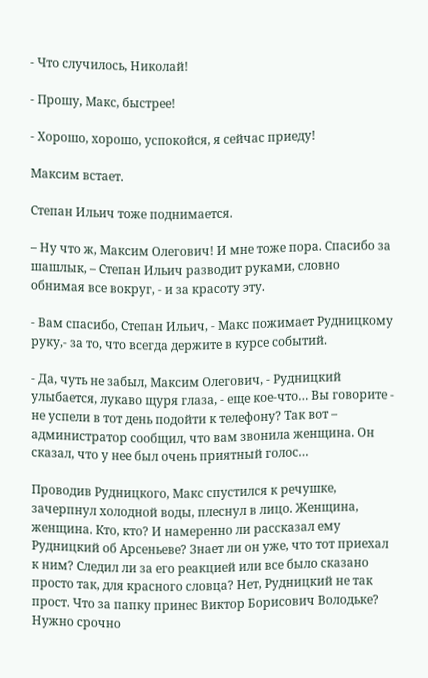- Что случилось, Николай!

- Прошу, Макс, быстрее!

- Хорошо, хорошо, успокойся, я сейчас приеду!

Максим встает.

Степан Ильич тоже поднимается.

– Ну что ж, Максим Олегович! И мне тоже пора. Спасибо за шашлык, – Степан Ильич разводит руками, словно обнимая все вокруг, - и за красоту эту.

- Вам спасибо, Степан Ильич, - Макс пожимает Рудницкому руку,- за то, что всегда держите в курсе событий.

- Да, чуть не забыл, Максим Олегович, - Рудницкий улыбается, лукаво щуря глаза, - еще кое-что… Вы говорите - не успели в тот день подойти к телефону? Так вот – администратор сообщил, что вам звонила женщина. Он сказал, что у нее был очень приятный голос…

Проводив Рудницкого, Макс спустился к речушке, зачерпнул холодной воды, плеснул в лицо. Женщина, женщина. Кто, кто? И намеренно ли рассказал ему Рудницкий об Арсеньеве? Знает ли он уже, что тот приехал к ним? Следил ли за его реакцией или все было сказано просто так, для красного словца? Нет, Рудницкий не так прост. Что за папку принес Виктор Борисович Володьке? Нужно срочно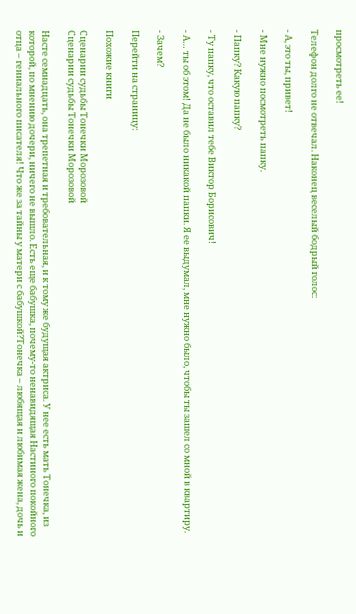просмотреть ее!

Телефон долго не отвечал. Наконец веселый бодрый голос:

- А, это ты, привет!

- Мне нужно посмотреть папку.

- Папку? Какую папку?

- Ту папку, что оставил тебе Виктор Борисович!

- А… ты об этом! Да не было никакой папки. Я ее выдумал, мне нужно было, чтобы ты зашел со мной в квартиру.

- Зачем?

Перейти на страницу:

Похожие книги

Сценарии судьбы Тонечки Морозовой
Сценарии судьбы Тонечки Морозовой

Насте семнадцать, она трепетная и требовательная, и к тому же будущая актриса. У нее есть мать Тонечка, из которой, по мнению дочери, ничего не вышло. Есть еще бабушка, почему-то ненавидящая Настиного покойного отца – гениального писателя! Что же за тайны у матери с бабушкой?Тонечка – любящая и любимая жена, дочь и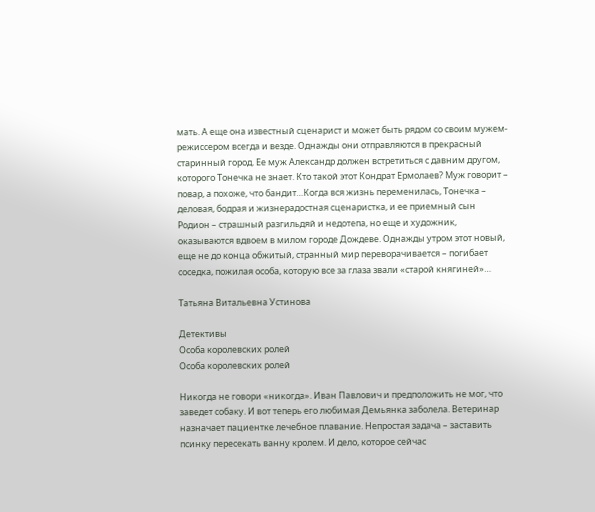мать. А еще она известный сценарист и может быть рядом со своим мужем-режиссером всегда и везде. Однажды они отправляются в прекрасный старинный город. Ее муж Александр должен встретиться с давним другом, которого Тонечка не знает. Кто такой этот Кондрат Ермолаев? Муж говорит – повар, а похоже, что бандит…Когда вся жизнь переменилась, Тонечка – деловая, бодрая и жизнерадостная сценаристка, и ее приемный сын Родион – страшный разгильдяй и недотепа, но еще и художник, оказываются вдвоем в милом городе Дождеве. Однажды утром этот новый, еще не до конца обжитый, странный мир переворачивается – погибает соседка, пожилая особа, которую все за глаза звали «старой княгиней»…

Татьяна Витальевна Устинова

Детективы
Особа королевских ролей
Особа королевских ролей

Никогда не говори «никогда». Иван Павлович и предположить не мог, что заведет собаку. И вот теперь его любимая Демьянка заболела. Ветеринар назначает пациентке лечебное плавание. Непростая задача – заставить псинку пересекать ванну кролем. И дело, которое сейчас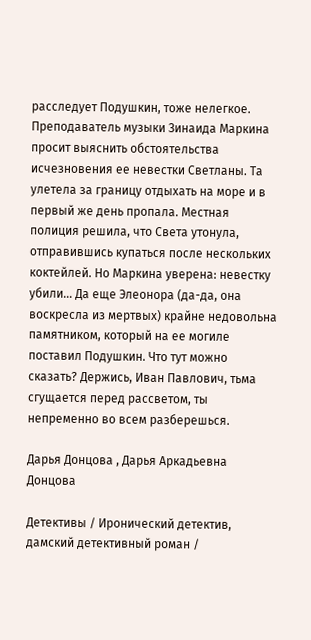расследует Подушкин, тоже нелегкое. Преподаватель музыки Зинаида Маркина просит выяснить обстоятельства исчезновения ее невестки Светланы. Та улетела за границу отдыхать на море и в первый же день пропала. Местная полиция решила, что Света утонула, отправившись купаться после нескольких коктейлей. Но Маркина уверена: невестку убили… Да еще Элеонора (да-да, она воскресла из мертвых) крайне недовольна памятником, который на ее могиле поставил Подушкин. Что тут можно сказать? Держись, Иван Павлович, тьма сгущается перед рассветом, ты непременно во всем разберешься.

Дарья Донцова , Дарья Аркадьевна Донцова

Детективы / Иронический детектив, дамский детективный роман /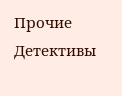Прочие Детективы